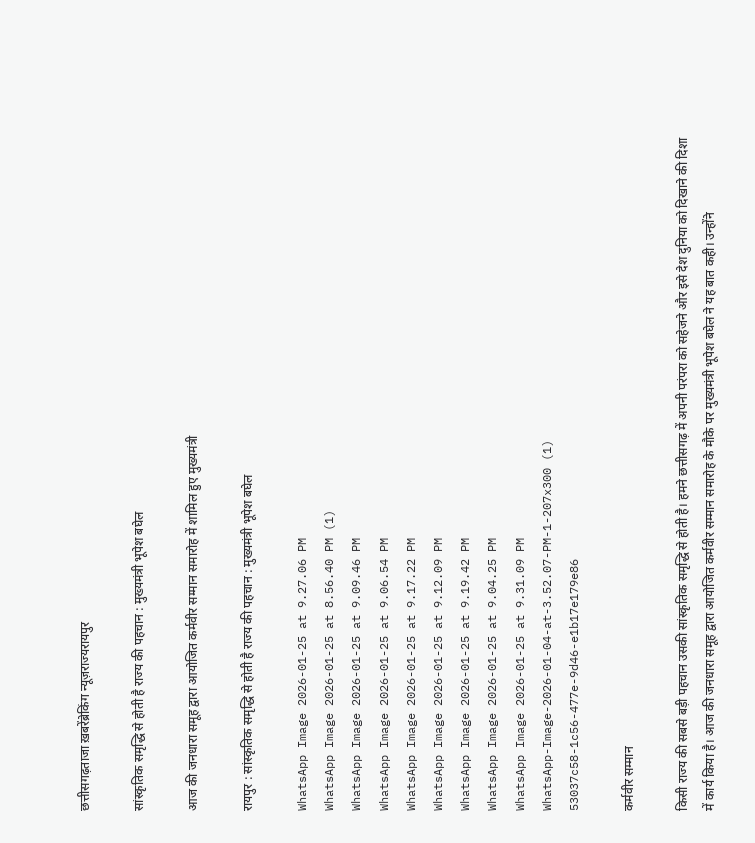छत्तीसगढ़ताजा ख़बरेंब्रेकिंग न्यूज़राज्यरायपुर

सांस्कृतिक समृद्धि से होती है राज्य की पहचान : मुख्यमंत्री भूपेश बघेल

आज की जनधारा समूह द्वारा आयोजित कर्मवीर सम्मान समारोह में शामिल हुए मुख्यमंत्री

रायपुर : सांस्कृतिक समृद्धि से होती है राज्य की पहचान : मुख्यमंत्री भूपेश बघेल

WhatsApp Image 2026-01-25 at 9.27.06 PM
WhatsApp Image 2026-01-25 at 8.56.40 PM (1)
WhatsApp Image 2026-01-25 at 9.09.46 PM
WhatsApp Image 2026-01-25 at 9.06.54 PM
WhatsApp Image 2026-01-25 at 9.17.22 PM
WhatsApp Image 2026-01-25 at 9.12.09 PM
WhatsApp Image 2026-01-25 at 9.19.42 PM
WhatsApp Image 2026-01-25 at 9.04.25 PM
WhatsApp Image 2026-01-25 at 9.31.09 PM
WhatsApp-Image-2026-01-04-at-3.52.07-PM-1-207x300 (1)
53037c58-1c56-477e-9d46-e1b17e179e86

कर्मवीर सम्मान

किसी राज्य की सबसे बड़ी पहचान उसकी सांस्कृतिक समृद्धि से होती है। हमने छत्तीसगढ़ में अपनी परंपरा को सहेजने और इसे देश दुनिया को दिखाने की दिशा में कार्य किया है। आज की जनधारा समूह द्वारा आयोजित कर्मवीर सम्मान समारोह के मौके पर मुख्यमंत्री भूपेश बघेल ने यह बात कही। उन्होंने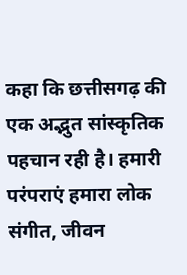कहा कि छत्तीसगढ़ की एक अद्भुत सांस्कृतिक पहचान रही है। हमारी परंपराएं हमारा लोक संगीत, जीवन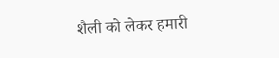शैली को लेकर हमारी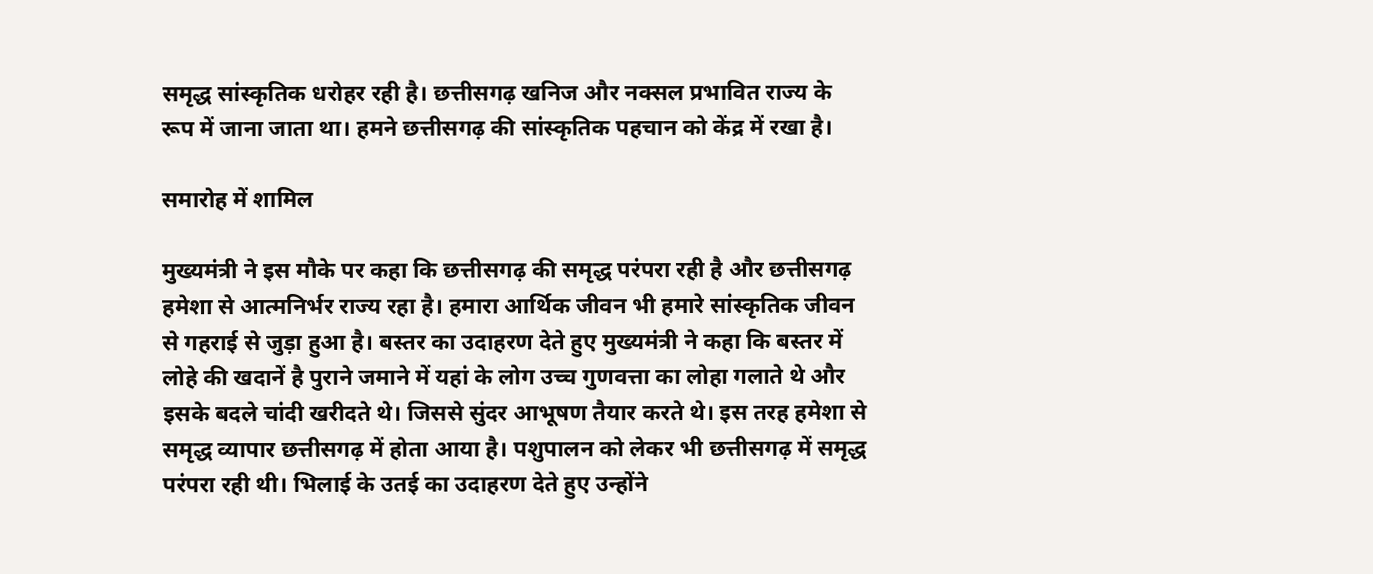समृद्ध सांस्कृतिक धरोहर रही है। छत्तीसगढ़ खनिज और नक्सल प्रभावित राज्य के रूप में जाना जाता था। हमने छत्तीसगढ़ की सांस्कृतिक पहचान को केंद्र में रखा है।

समारोह में शामिल

मुख्यमंत्री ने इस मौके पर कहा कि छत्तीसगढ़ की समृद्ध परंपरा रही है और छत्तीसगढ़ हमेशा से आत्मनिर्भर राज्य रहा है। हमारा आर्थिक जीवन भी हमारे सांस्कृतिक जीवन से गहराई से जुड़ा हुआ है। बस्तर का उदाहरण देते हुए मुख्यमंत्री ने कहा कि बस्तर में लोहे की खदानें है पुराने जमाने में यहां के लोग उच्च गुणवत्ता का लोहा गलाते थे और इसके बदले चांदी खरीदते थे। जिससे सुंदर आभूषण तैयार करते थे। इस तरह हमेशा से समृद्ध व्यापार छत्तीसगढ़ में होता आया है। पशुपालन को लेकर भी छत्तीसगढ़ में समृद्ध परंपरा रही थी। भिलाई के उतई का उदाहरण देते हुए उन्होंने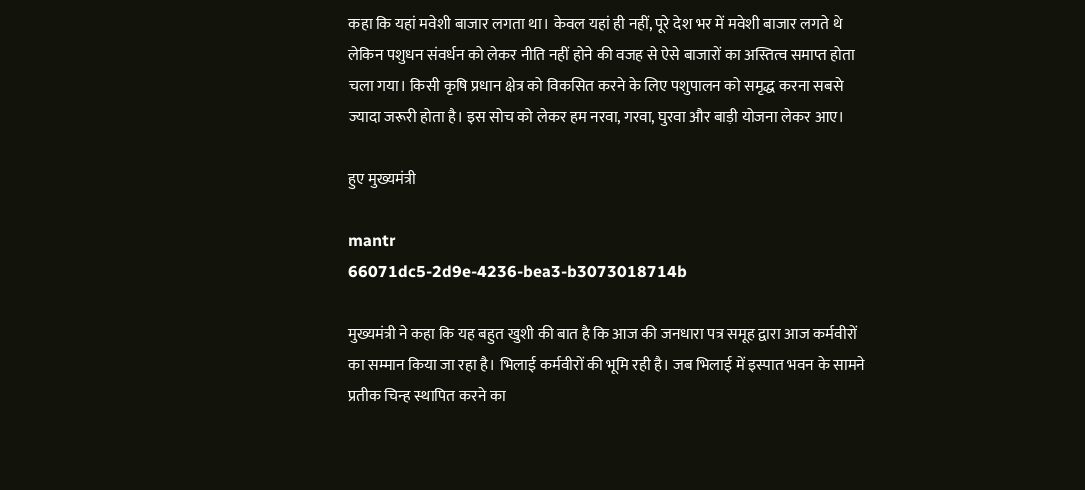कहा कि यहां मवेशी बाजार लगता था। केवल यहां ही नहीं, पूरे देश भर में मवेशी बाजार लगते थे लेकिन पशुधन संवर्धन को लेकर नीति नहीं होने की वजह से ऐसे बाजारों का अस्तित्व समाप्त होता चला गया। किसी कृषि प्रधान क्षेत्र को विकसित करने के लिए पशुपालन को समृद्ध करना सबसे ज्यादा जरूरी होता है। इस सोच को लेकर हम नरवा, गरवा, घुरवा और बाड़ी योजना लेकर आए।

हुए मुख्यमंत्री

mantr
66071dc5-2d9e-4236-bea3-b3073018714b

मुख्यमंत्री ने कहा कि यह बहुत खुशी की बात है कि आज की जनधारा पत्र समूह द्वारा आज कर्मवीरों का सम्मान किया जा रहा है। भिलाई कर्मवीरों की भूमि रही है। जब भिलाई में इस्पात भवन के सामने प्रतीक चिन्ह स्थापित करने का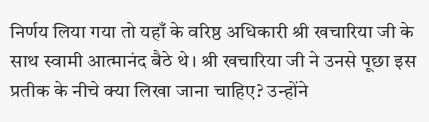निर्णय लिया गया तो यहाँ के वरिष्ठ अधिकारी श्री खचारिया जी के साथ स्वामी आत्मानंद बैठे थे। श्री खचारिया जी ने उनसे पूछा इस प्रतीक के नीचे क्या लिखा जाना चाहिए? उन्होंने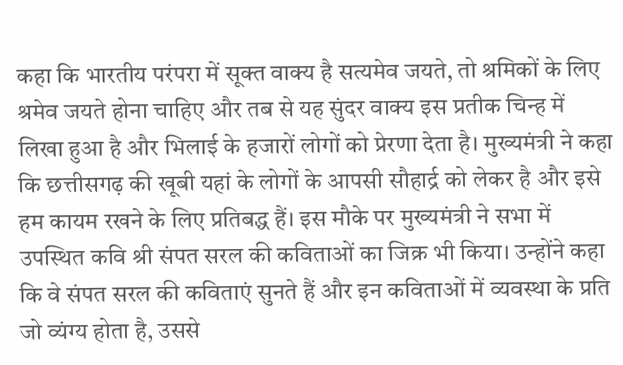कहा कि भारतीय परंपरा में सूक्त वाक्य है सत्यमेव जयते, तो श्रमिकों के लिए श्रमेव जयते होना चाहिए और तब से यह सुंदर वाक्य इस प्रतीक चिन्ह में लिखा हुआ है और भिलाई के हजारों लोगों को प्रेरणा देता है। मुख्यमंत्री ने कहा कि छत्तीसगढ़ की खूबी यहां के लोगों के आपसी सौहार्द्र को लेकर है और इसे हम कायम रखने के लिए प्रतिबद्ध हैं। इस मौके पर मुख्यमंत्री ने सभा में उपस्थित कवि श्री संपत सरल की कविताओं का जिक्र भी किया। उन्होंने कहा कि वे संपत सरल की कविताएं सुनते हैं और इन कविताओं में व्यवस्था के प्रति जो व्यंग्य होता है, उससे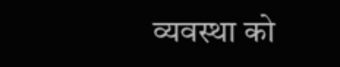व्यवस्था को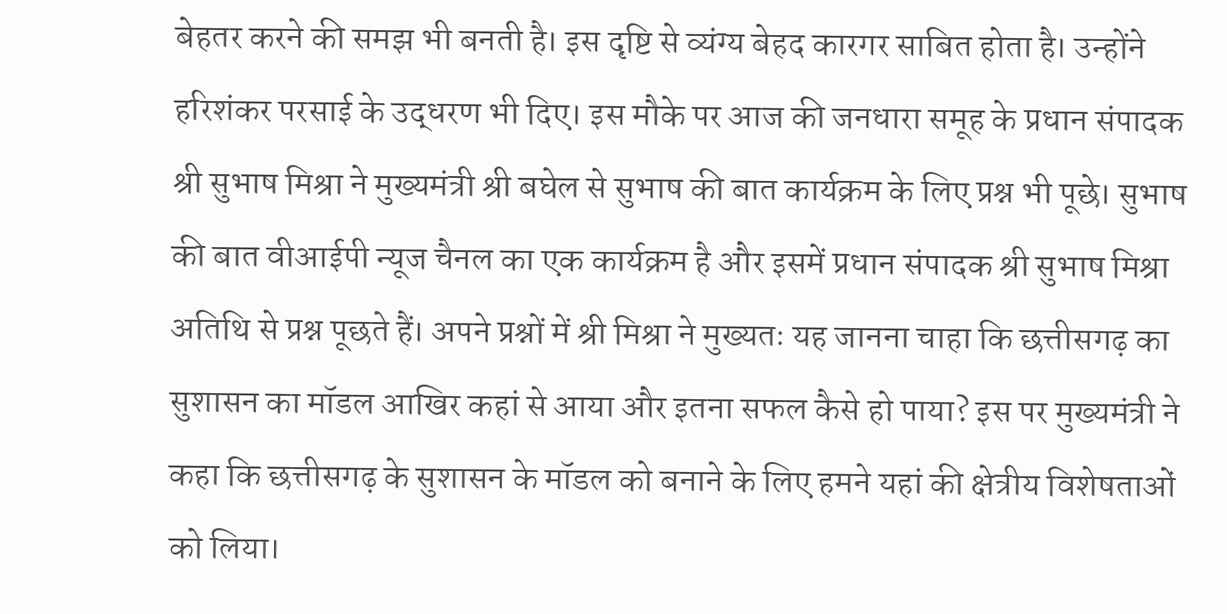बेहतर करने की समझ भी बनती है। इस दृष्टि से व्यंग्य बेहद कारगर साबित होता है। उन्होंने हरिशंकर परसाई के उद्धरण भी दिए। इस मौके पर आज की जनधारा समूह के प्रधान संपादक श्री सुभाष मिश्रा ने मुख्यमंत्री श्री बघेल से सुभाष की बात कार्यक्रम के लिए प्रश्न भी पूछे। सुभाष की बात वीआईपी न्यूज चैनल का एक कार्यक्रम है और इसमें प्रधान संपादक श्री सुभाष मिश्रा अतिथि से प्रश्न पूछते हैं। अपने प्रश्नों में श्री मिश्रा ने मुख्यतः यह जानना चाहा कि छत्तीसगढ़ का सुशासन का मॉडल आखिर कहां से आया और इतना सफल कैसे हो पाया? इस पर मुख्यमंत्री ने कहा कि छत्तीसगढ़ के सुशासन के मॉडल को बनाने के लिए हमने यहां की क्षेत्रीय विशेषताओं को लिया।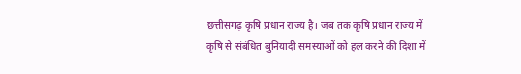छत्तीसगढ़ कृषि प्रधान राज्य है। जब तक कृषि प्रधान राज्य में कृषि से संबंधित बुनियादी समस्याओं को हल करने की दिशा में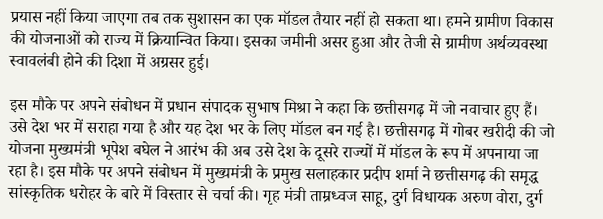प्रयास नहीं किया जाएगा तब तक सुशासन का एक मॉडल तैयार नहीं हो सकता था। हमने ग्रामीण विकास की योजनाओं को राज्य में क्रियान्वित किया। इसका जमीनी असर हुआ और तेजी से ग्रामीण अर्थव्यवस्था स्वावलंबी होने की दिशा में अग्रसर हुई।

इस मौके पर अपने संबोधन में प्रधान संपादक सुभाष मिश्रा ने कहा कि छत्तीसगढ़ में जो नवाचार हुए हैं। उसे देश भर में सराहा गया है और यह देश भर के लिए मॉडल बन गई है। छत्तीसगढ़ में गोबर खरीदी की जो योजना मुख्यमंत्री भूपेश बघेल ने आरंभ की अब उसे देश के दूसरे राज्यों में मॉडल के रूप में अपनाया जा रहा है। इस मौके पर अपने संबोधन में मुख्यमंत्री के प्रमुख सलाहकार प्रदीप शर्मा ने छत्तीसगढ़ की समृद्ध सांस्कृतिक धरोहर के बारे में विस्तार से चर्चा की। गृह मंत्री ताम्रध्वज साहू, दुर्ग विधायक अरुण वोरा, दुर्ग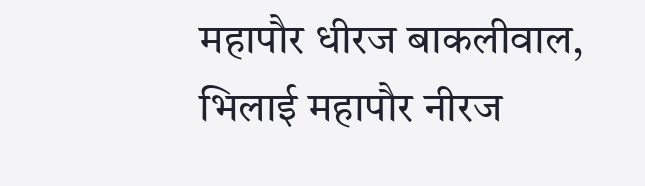महापौर धीरज बाकलीवाल, भिलाई महापौर नीरज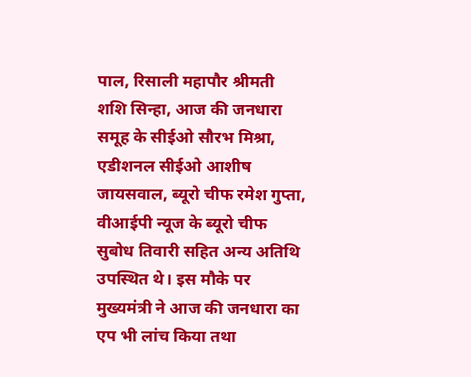पाल, रिसाली महापौर श्रीमती शशि सिन्हा, आज की जनधारा समूह के सीईओ सौरभ मिश्रा, एडीशनल सीईओ आशीष जायसवाल, ब्यूरो चीफ रमेश गुप्ता, वीआईपी न्यूज के ब्यूरो चीफ सुबोध तिवारी सहित अन्य अतिथि उपस्थित थे। इस मौके पर मुख्यमंत्री ने आज की जनधारा का एप भी लांच किया तथा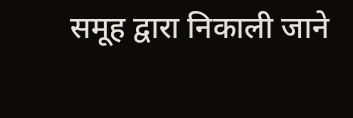समूह द्वारा निकाली जाने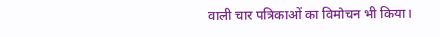वाली चार पत्रिकाओं का विमोचन भी किया।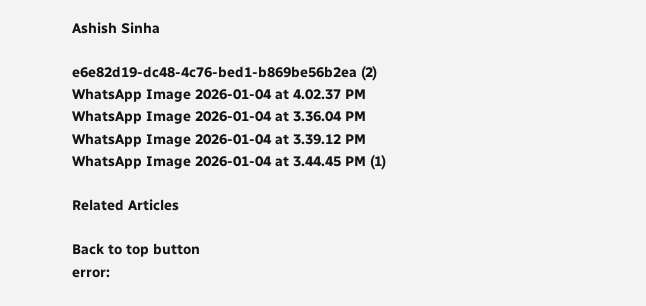Ashish Sinha

e6e82d19-dc48-4c76-bed1-b869be56b2ea (2)
WhatsApp Image 2026-01-04 at 4.02.37 PM
WhatsApp Image 2026-01-04 at 3.36.04 PM
WhatsApp Image 2026-01-04 at 3.39.12 PM
WhatsApp Image 2026-01-04 at 3.44.45 PM (1)

Related Articles

Back to top button
error: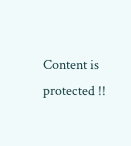Content is protected !!